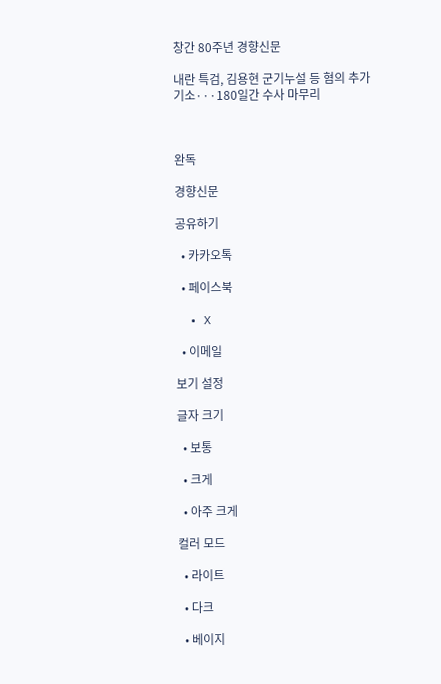창간 80주년 경향신문

내란 특검, 김용현 군기누설 등 혐의 추가 기소···180일간 수사 마무리



완독

경향신문

공유하기

  • 카카오톡

  • 페이스북

  • X

  • 이메일

보기 설정

글자 크기

  • 보통

  • 크게

  • 아주 크게

컬러 모드

  • 라이트

  • 다크

  • 베이지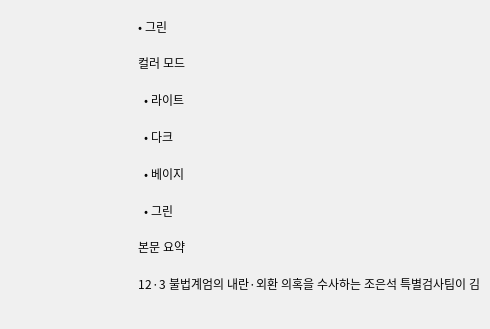• 그린

컬러 모드

  • 라이트

  • 다크

  • 베이지

  • 그린

본문 요약

12·3 불법계엄의 내란·외환 의혹을 수사하는 조은석 특별검사팀이 김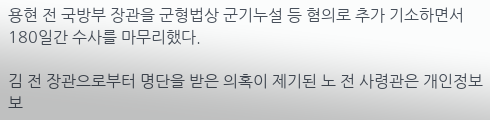용현 전 국방부 장관을 군형법상 군기누설 등 혐의로 추가 기소하면서 180일간 수사를 마무리했다.

김 전 장관으로부터 명단을 받은 의혹이 제기된 노 전 사령관은 개인정보보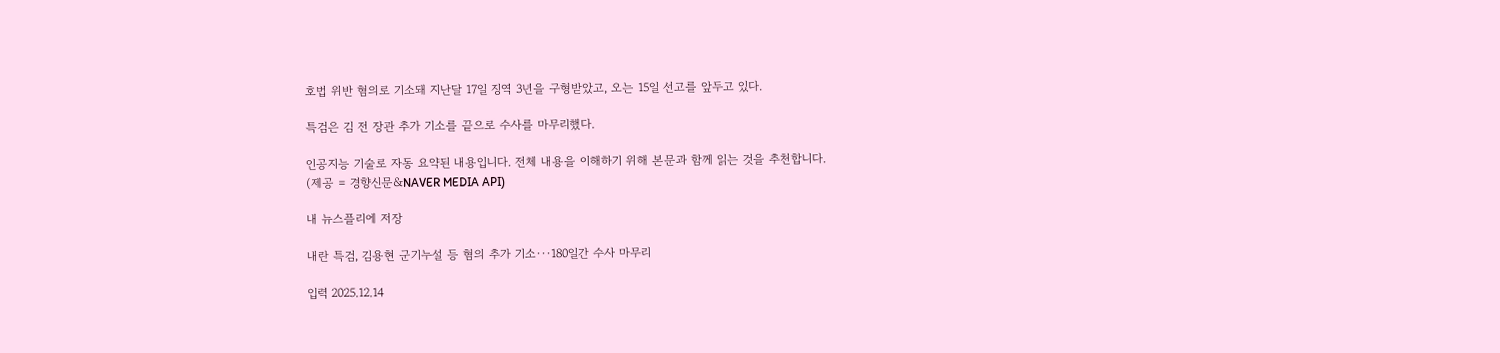호법 위반 혐의로 기소돼 지난달 17일 징역 3년을 구형받았고, 오는 15일 선고를 앞두고 있다.

특검은 김 전 장관 추가 기소를 끝으로 수사를 마무리했다.

인공지능 기술로 자동 요약된 내용입니다. 전체 내용을 이해하기 위해 본문과 함께 읽는 것을 추천합니다.
(제공 = 경향신문&NAVER MEDIA API)

내 뉴스플리에 저장

내란 특검, 김용현 군기누설 등 혐의 추가 기소···180일간 수사 마무리

입력 2025.12.14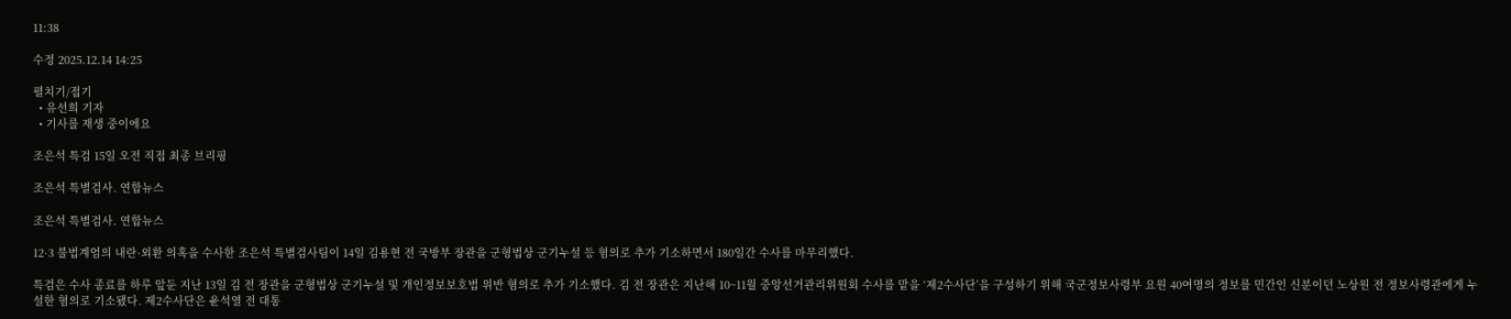11:38

수정 2025.12.14 14:25

펼치기/접기
  • 유선희 기자
  • 기사를 재생 중이에요

조은석 특검 15일 오전 직접 최종 브리핑

조은석 특별검사. 연합뉴스

조은석 특별검사. 연합뉴스

12·3 불법계엄의 내란·외환 의혹을 수사한 조은석 특별검사팀이 14일 김용현 전 국방부 장관을 군형법상 군기누설 등 혐의로 추가 기소하면서 180일간 수사를 마무리했다.

특검은 수사 종료를 하루 앞둔 지난 13일 김 전 장관을 군형법상 군기누설 및 개인정보보호법 위반 혐의로 추가 기소했다. 김 전 장관은 지난해 10~11월 중앙선거관리위원회 수사를 맡을 ‘제2수사단’을 구성하기 위해 국군정보사령부 요원 40여명의 정보를 민간인 신분이던 노상원 전 정보사령관에게 누설한 혐의로 기소됐다. 제2수사단은 윤석열 전 대통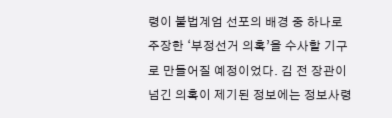령이 불법계엄 선포의 배경 중 하나로 주장한 ‘부정선거 의혹’을 수사할 기구로 만들어질 예정이었다. 김 전 장관이 넘긴 의혹이 제기된 정보에는 정보사령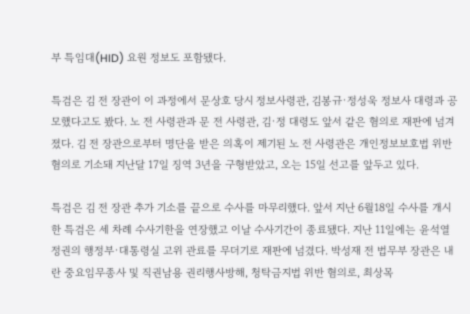부 특임대(HID) 요원 정보도 포함됐다.

특검은 김 전 장관이 이 과정에서 문상호 당시 정보사령관, 김봉규·정성욱 정보사 대령과 공모했다고도 봤다. 노 전 사령관과 문 전 사령관, 김·정 대령도 앞서 같은 혐의로 재판에 넘겨졌다. 김 전 장관으로부터 명단을 받은 의혹이 제기된 노 전 사령관은 개인정보보호법 위반 혐의로 기소돼 지난달 17일 징역 3년을 구형받았고, 오는 15일 선고를 앞두고 있다.

특검은 김 전 장관 추가 기소를 끝으로 수사를 마무리했다. 앞서 지난 6월18일 수사를 개시한 특검은 세 차례 수사기한을 연장했고 이날 수사기간이 종료됐다. 지난 11일에는 윤석열 정권의 행정부·대통령실 고위 관료를 무더기로 재판에 넘겼다. 박성재 전 법무부 장관은 내란 중요임무종사 및 직권남용 권리행사방해, 청탁금지법 위반 혐의로, 최상목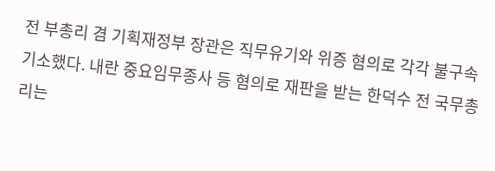전 부총리 겸 기획재정부 장관은 직무유기와 위증 혐의로 각각 불구속 기소했다. 내란 중요임무종사 등 혐의로 재판을 받는 한덕수 전 국무총리는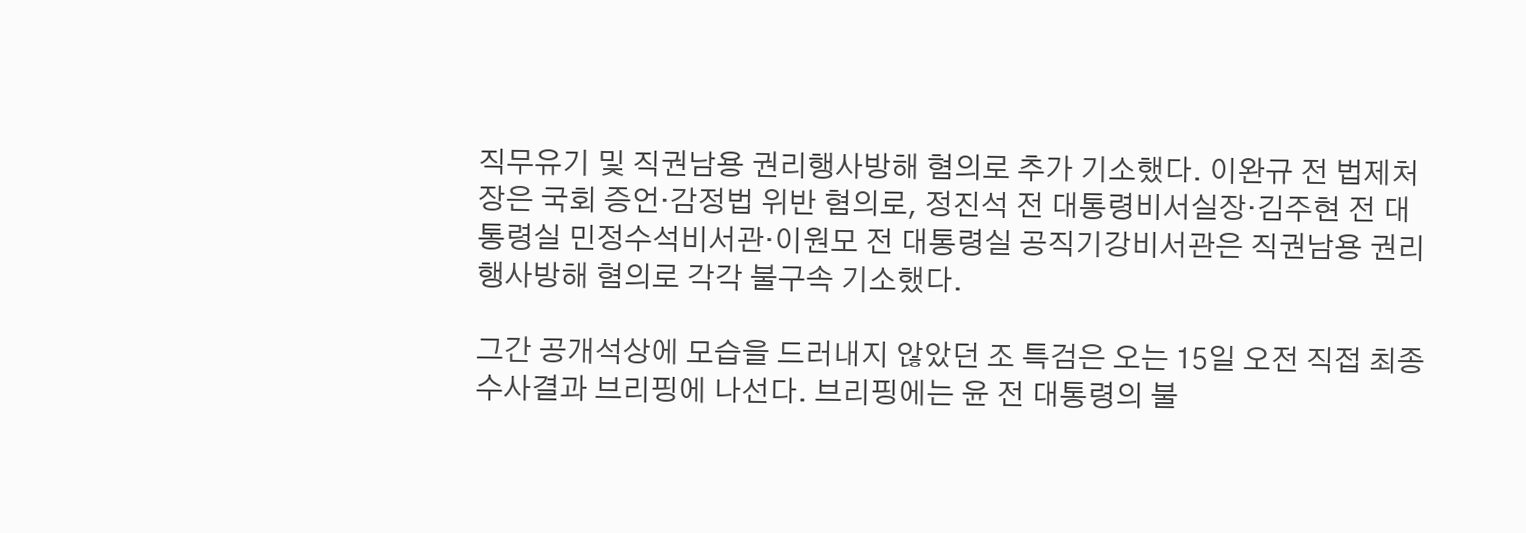직무유기 및 직권남용 권리행사방해 혐의로 추가 기소했다. 이완규 전 법제처장은 국회 증언·감정법 위반 혐의로, 정진석 전 대통령비서실장·김주현 전 대통령실 민정수석비서관·이원모 전 대통령실 공직기강비서관은 직권남용 권리행사방해 혐의로 각각 불구속 기소했다.

그간 공개석상에 모습을 드러내지 않았던 조 특검은 오는 15일 오전 직접 최종 수사결과 브리핑에 나선다. 브리핑에는 윤 전 대통령의 불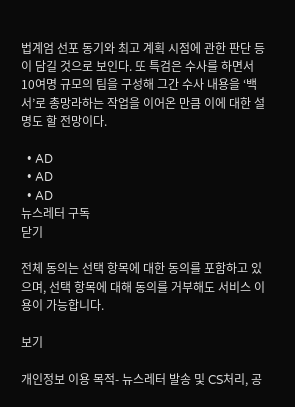법계엄 선포 동기와 최고 계획 시점에 관한 판단 등이 담길 것으로 보인다. 또 특검은 수사를 하면서 10여명 규모의 팀을 구성해 그간 수사 내용을 ‘백서’로 총망라하는 작업을 이어온 만큼 이에 대한 설명도 할 전망이다.

  • AD
  • AD
  • AD
뉴스레터 구독
닫기

전체 동의는 선택 항목에 대한 동의를 포함하고 있으며, 선택 항목에 대해 동의를 거부해도 서비스 이용이 가능합니다.

보기

개인정보 이용 목적- 뉴스레터 발송 및 CS처리, 공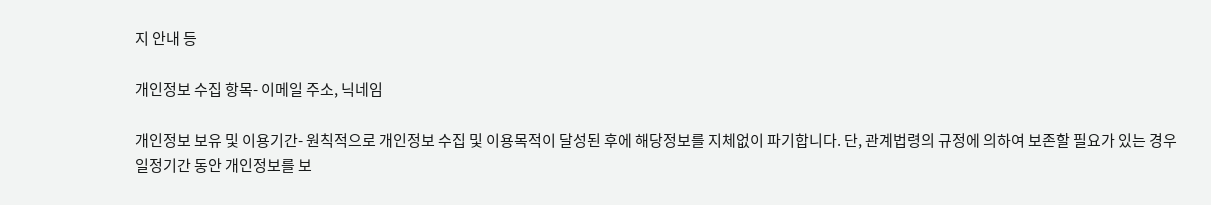지 안내 등

개인정보 수집 항목- 이메일 주소, 닉네임

개인정보 보유 및 이용기간- 원칙적으로 개인정보 수집 및 이용목적이 달성된 후에 해당정보를 지체없이 파기합니다. 단, 관계법령의 규정에 의하여 보존할 필요가 있는 경우 일정기간 동안 개인정보를 보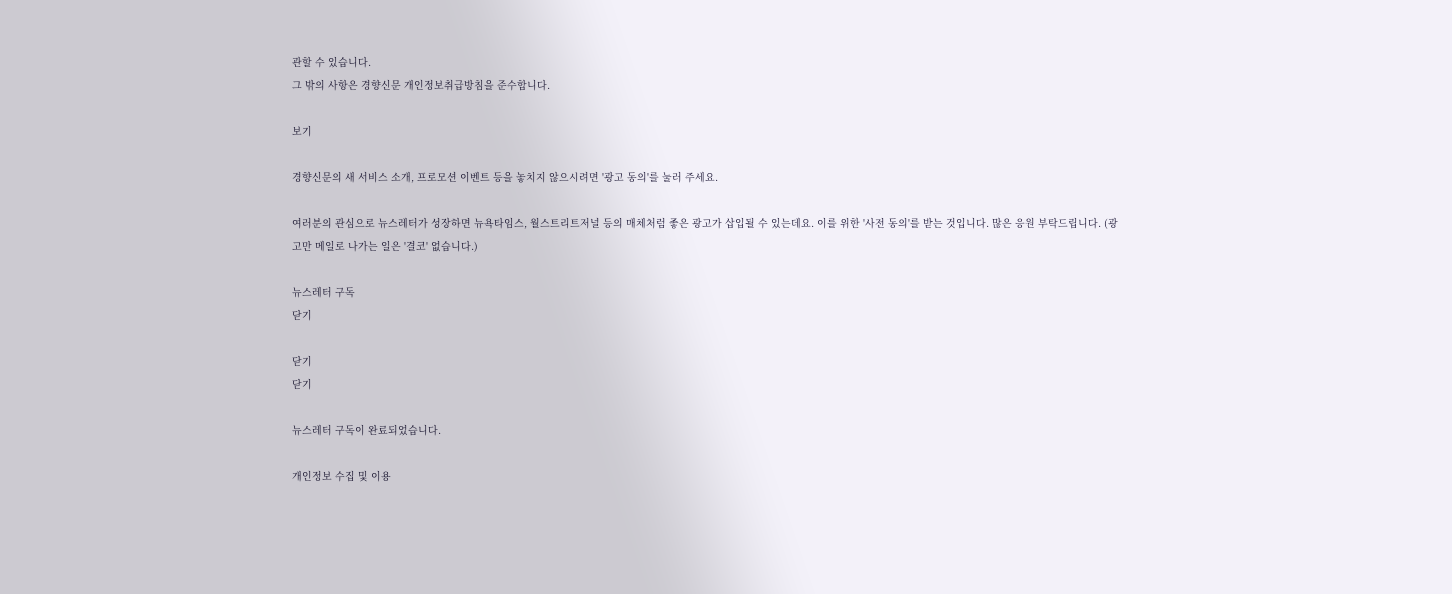관할 수 있습니다.
그 밖의 사항은 경향신문 개인정보취급방침을 준수합니다.

보기

경향신문의 새 서비스 소개, 프로모션 이벤트 등을 놓치지 않으시려면 '광고 동의'를 눌러 주세요.

여러분의 관심으로 뉴스레터가 성장하면 뉴욕타임스, 월스트리트저널 등의 매체처럼 좋은 광고가 삽입될 수 있는데요. 이를 위한 '사전 동의'를 받는 것입니다. 많은 응원 부탁드립니다. (광고만 메일로 나가는 일은 '결코' 없습니다.)

뉴스레터 구독
닫기

닫기
닫기

뉴스레터 구독이 완료되었습니다.

개인정보 수집 및 이용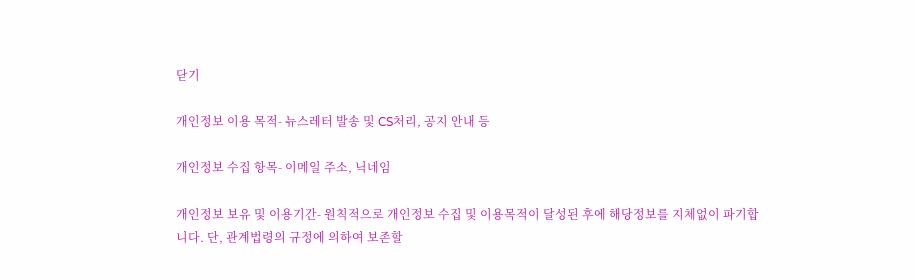닫기

개인정보 이용 목적- 뉴스레터 발송 및 CS처리, 공지 안내 등

개인정보 수집 항목- 이메일 주소, 닉네임

개인정보 보유 및 이용기간- 원칙적으로 개인정보 수집 및 이용목적이 달성된 후에 해당정보를 지체없이 파기합니다. 단, 관계법령의 규정에 의하여 보존할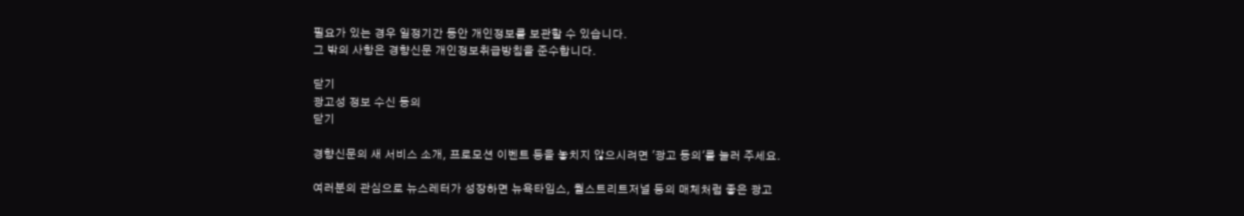필요가 있는 경우 일정기간 동안 개인정보를 보관할 수 있습니다.
그 밖의 사항은 경향신문 개인정보취급방침을 준수합니다.

닫기
광고성 정보 수신 동의
닫기

경향신문의 새 서비스 소개, 프로모션 이벤트 등을 놓치지 않으시려면 '광고 동의'를 눌러 주세요.

여러분의 관심으로 뉴스레터가 성장하면 뉴욕타임스, 월스트리트저널 등의 매체처럼 좋은 광고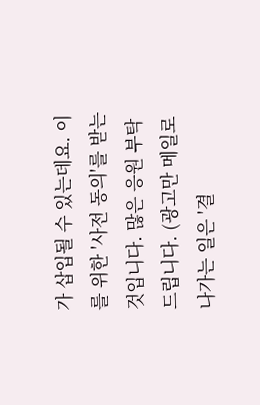가 삽입될 수 있는데요. 이를 위한 '사전 동의'를 받는 것입니다. 많은 응원 부탁드립니다. (광고만 메일로 나가는 일은 '결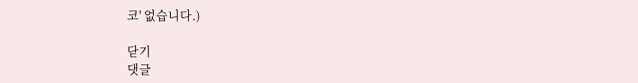코' 없습니다.)

닫기
댓글